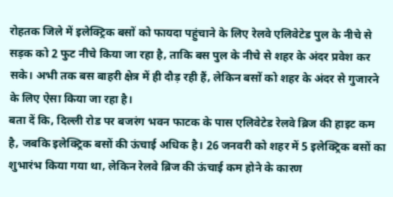रोहतक जिले में इलेक्ट्रिक बसों को फायदा पहुंचाने के लिए रेलवे एलिवेटेड पुल के नीचे से सड़क को 2 फुट नीचे किया जा रहा है, ताकि बस पुल के नीचे से शहर के अंदर प्रवेश कर सके। अभी तक बस बाहरी क्षेत्र में ही दौड़ रही हैं, लेकिन बसों को शहर के अंदर से गुजारने के लिए ऐसा किया जा रहा है।
बता दें कि, दिल्ली रोड पर बजरंग भवन फाटक के पास एलिवेटेड रेलवे ब्रिज की हाइट कम है, जबकि इलेक्ट्रिक बसों की ऊंचाई अधिक है। 26 जनवरी को शहर में 5 इलेक्ट्रिक बसों का शुभारंभ किया गया था, लेकिन रेलवे ब्रिज की ऊंचाई कम होने के कारण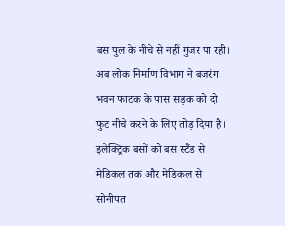बस पुल के नीचे से नहीं गुजर पा रही। अब लोक निर्माण विभाग ने बजरंग भवन फाटक के पास सड़क को दो फुट नीचे करने के लिए तोड़ दिया है।
इलेक्ट्रिक बसों को बस स्टैंड से मेडिकल तक और मेडिकल से सोनीपत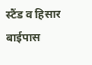स्टैंड व हिसार बाईपास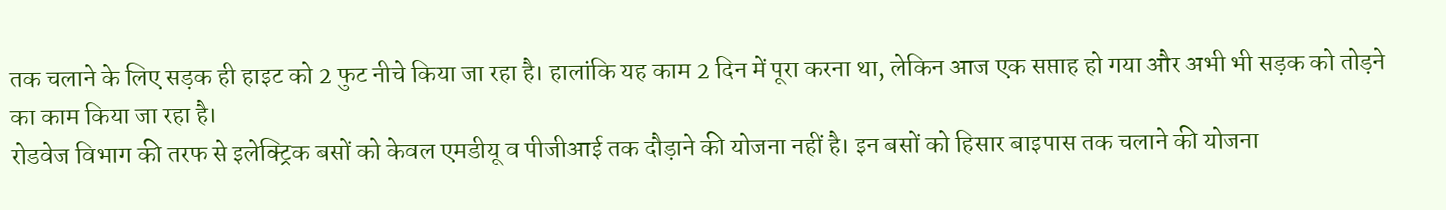तक चलाने के लिए सड़क ही हाइट को 2 फुट नीचे किया जा रहा है। हालांकि यह काम 2 दिन में पूरा करना था, लेकिन आज एक सप्ताह हो गया और अभी भी सड़क को तोड़ने का काम किया जा रहा है।
रोडवेज विभाग की तरफ से इलेक्ट्रिक बसों को केवल एमडीयू व पीजीआई तक दौड़ाने की योजना नहीं है। इन बसों को हिसार बाइपास तक चलाने की योजना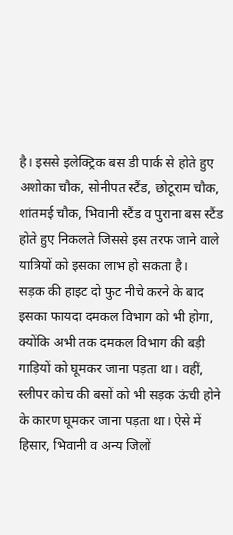है। इससे इलेक्ट्रिक बस डी पार्क से होते हुए अशोका चौक, सोनीपत स्टैंड, छोटूराम चौक, शांतमई चौक, भिवानी स्टैंड व पुराना बस स्टैंड होते हुए निकलते जिससे इस तरफ जाने वाले यात्रियों को इसका लाभ हो सकता है।
सड़क की हाइट दो फुट नीचे करने के बाद इसका फायदा दमकल विभाग को भी होगा, क्योंकि अभी तक दमकल विभाग की बड़ी गाड़ियों को घूमकर जाना पड़ता था। वहीं, स्लीपर कोच की बसों को भी सड़क ऊंची होने के कारण घूमकर जाना पड़ता था। ऐसे में हिसार, भिवानी व अन्य जिलों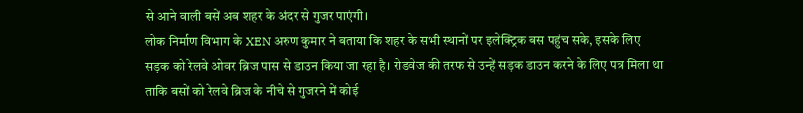से आने वाली बसें अब शहर के अंदर से गुजर पाएंगी।
लोक निर्माण विभाग के XEN अरुण कुमार ने बताया कि शहर के सभी स्थानों पर इलेक्ट्रिक बस पहुंच सके, इसके लिए सड़क को रेलवे ओवर ब्रिज पास से डाउन किया जा रहा है। रोडवेज की तरफ से उन्हें सड़क डाउन करने के लिए पत्र मिला था ताकि बसों को रेलवे ब्रिज के नीचे से गुजरने में कोई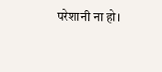परेशानी ना हो।